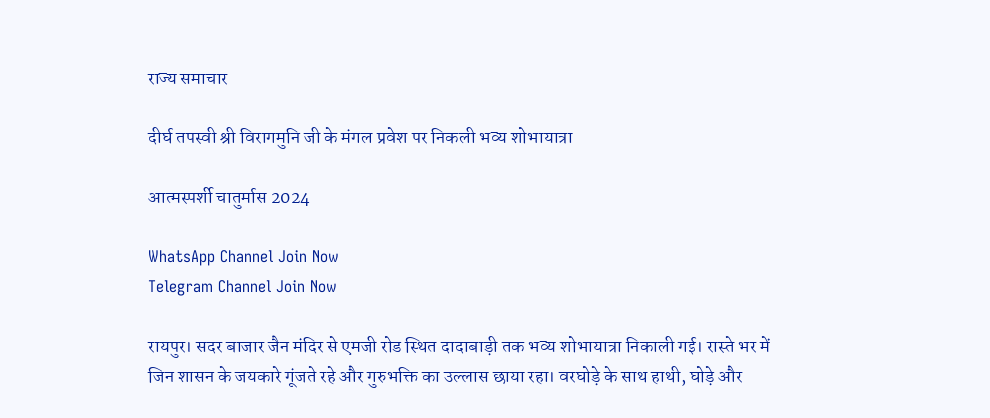राज्य समाचार

दीर्घ तपस्वी श्री विरागमुनि जी के मंगल प्रवेश पर निकली भव्य शोभायात्रा

आत्मस्पर्शी चातुर्मास 2024

WhatsApp Channel Join Now
Telegram Channel Join Now

रायपुर। सदर बाजार जैन मंदिर से एमजी रोड स्थित दादाबाड़ी तक भव्य शोभायात्रा निकाली गई। रास्ते भर में जिन शासन के जयकारे गूंजते रहे और गुरुभक्ति का उल्लास छाया रहा। वरघोड़े के साथ हाथी, घोड़े और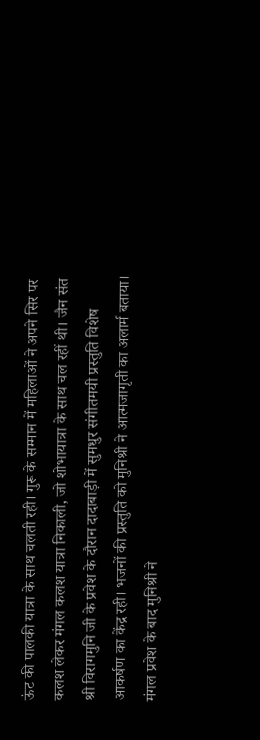ऊंट की पालकी यात्रा के साथ चलती रही। गुरू के सम्मान में महिलाओं ने अपने सिर पर कलश लेकर मंगल कलश यात्रा निकाली, जो शोभायात्रा के साथ चल रहीं थी। जैन संत श्री विरागमुनि जी के प्रवेश के दौरान दादाबाड़ी में सुमधुर संगीतमयी प्रस्तुति विशेष आकर्षण का केंद्र रही। भजनों की प्रस्तुति को मुनिश्री ने आत्मजागृती का अलार्म बताया। मंगल प्रवेश के बाद मुनिश्री ने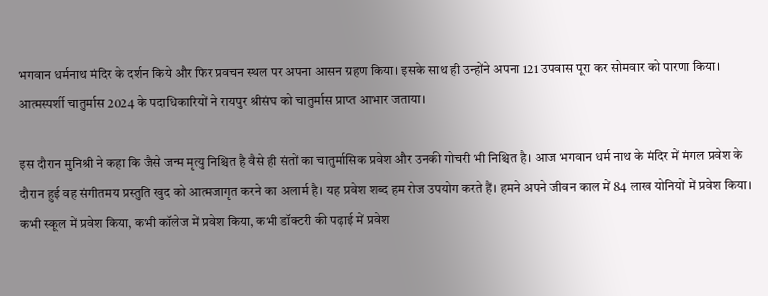भगवान धर्मनाथ मंदिर के दर्शन किये और फिर प्रवचन स्थल पर अपना आसन ग्रहण किया। इसके साथ ही उन्होंने अपना 121 उपवास पूरा कर सोमवार को पारणा किया। आत्मस्पर्शी चातुर्मास 2024 के पदाधिकारियों ने रायपुर श्रीसंघ को चातुर्मास प्राप्त आभार जताया।

इस दौरान मुनिश्री ने कहा कि जैसे जन्म मृत्यु निश्चित है वैसे ही संतों का चातुर्मासिक प्रवेश और उनकी गोचरी भी निश्चित है। आज भगवान धर्म नाथ के मंदिर में मंगल प्रवेश के दौरान हुई वह संगीतमय प्रस्तुति खुद को आत्मजागृत करने का अलार्म है। यह प्रवेश शब्द हम रोज उपयोग करते हैं। हमने अपने जीवन काल में 84 लाख योनियों में प्रवेश किया। कभी स्कूल में प्रवेश किया, कभी कॉलेज में प्रवेश किया, कभी डॉक्टरी की पढ़ाई में प्रवेश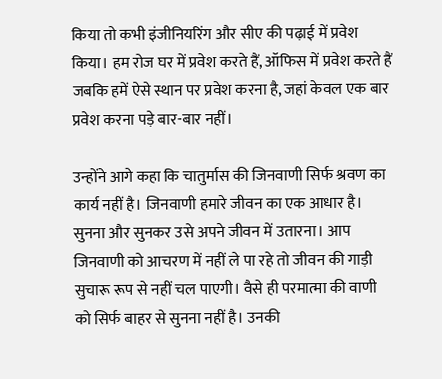किया तो कभी इंजीनियरिंग और सीए की पढ़ाई में प्रवेश किया। हम रोज घर में प्रवेश करते हैं, ऑफिस में प्रवेश करते हैं जबकि हमें ऐसे स्थान पर प्रवेश करना है, जहां केवल एक बार प्रवेश करना पड़े बार-बार नहीं।

उन्होंने आगे कहा कि चातुर्मास की जिनवाणी सिर्फ श्रवण का कार्य नहीं है। जिनवाणी हमारे जीवन का एक आधार है। सुनना और सुनकर उसे अपने जीवन में उतारना। आप जिनवाणी को आचरण में नहीं ले पा रहे तो जीवन की गाड़ी सुचारू रूप से नहीं चल पाएगी। वैसे ही परमात्मा की वाणी को सिर्फ बाहर से सुनना नहीं है। उनकी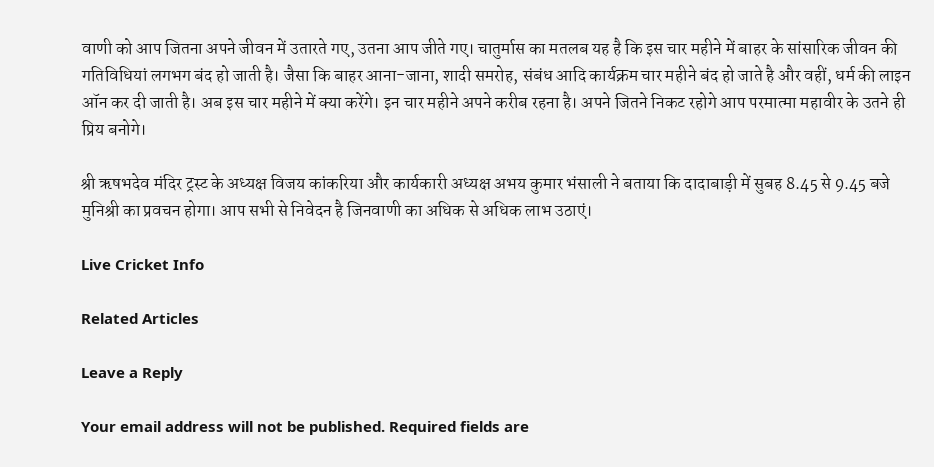वाणी को आप जितना अपने जीवन में उतारते गए, उतना आप जीते गए। चातुर्मास का मतलब यह है कि इस चार महीने में बाहर के सांसारिक जीवन की गतिविधियां लगभग बंद हो जाती है। जैसा कि बाहर आना-जाना, शादी समरोह, संबंध आदि कार्यक्रम चार महीने बंद हो जाते है और वहीं, धर्म की लाइन ऑन कर दी जाती है। अब इस चार महीने में क्या करेंगे। इन चार महीने अपने करीब रहना है। अपने जितने निकट रहोगे आप परमात्मा महावीर के उतने ही प्रिय बनोगे।

श्री ऋषभदेव मंदिर ट्रस्ट के अध्यक्ष विजय कांकरिया और कार्यकारी अध्यक्ष अभय कुमार भंसाली ने बताया कि दादाबाड़ी में सुबह 8.45 से 9.45 बजे मुनिश्री का प्रवचन होगा। आप सभी से निवेदन है जिनवाणी का अधिक से अधिक लाभ उठाएं।

Live Cricket Info

Related Articles

Leave a Reply

Your email address will not be published. Required fields are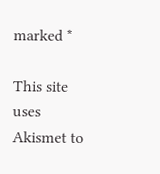marked *

This site uses Akismet to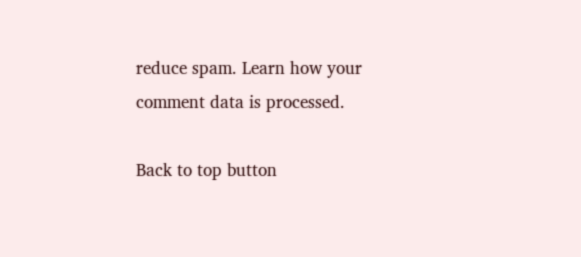reduce spam. Learn how your comment data is processed.

Back to top button